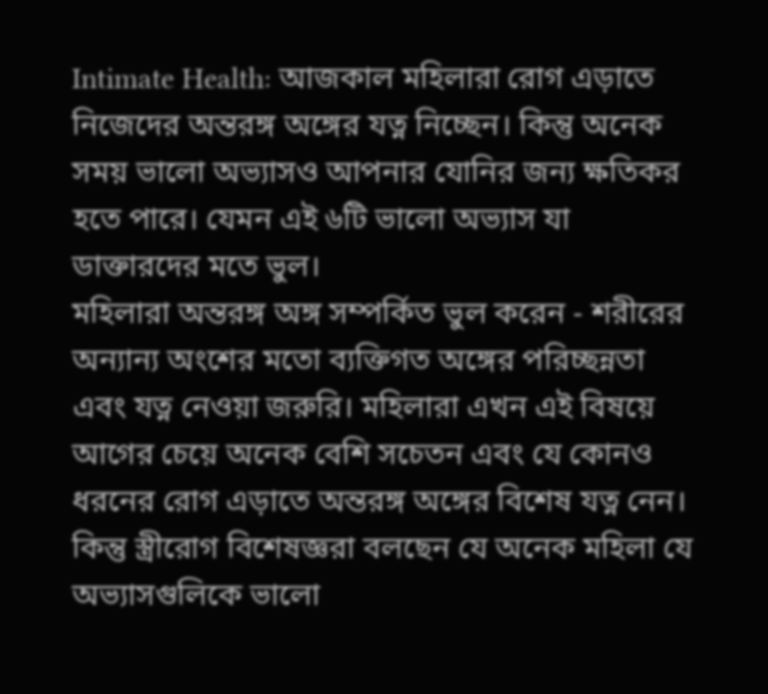Intimate Health: আজকাল মহিলারা রোগ এড়াতে নিজেদের অন্তরঙ্গ অঙ্গের যত্ন নিচ্ছেন। কিন্তু অনেক সময় ভালো অভ্যাসও আপনার যোনির জন্য ক্ষতিকর হতে পারে। যেমন এই ৬টি ভালো অভ্যাস যা ডাক্তারদের মতে ভুল।
মহিলারা অন্তরঙ্গ অঙ্গ সম্পর্কিত ভুল করেন - শরীরের অন্যান্য অংশের মতো ব্যক্তিগত অঙ্গের পরিচ্ছন্নতা এবং যত্ন নেওয়া জরুরি। মহিলারা এখন এই বিষয়ে আগের চেয়ে অনেক বেশি সচেতন এবং যে কোনও ধরনের রোগ এড়াতে অন্তরঙ্গ অঙ্গের বিশেষ যত্ন নেন। কিন্তু স্ত্রীরোগ বিশেষজ্ঞরা বলছেন যে অনেক মহিলা যে অভ্যাসগুলিকে ভালো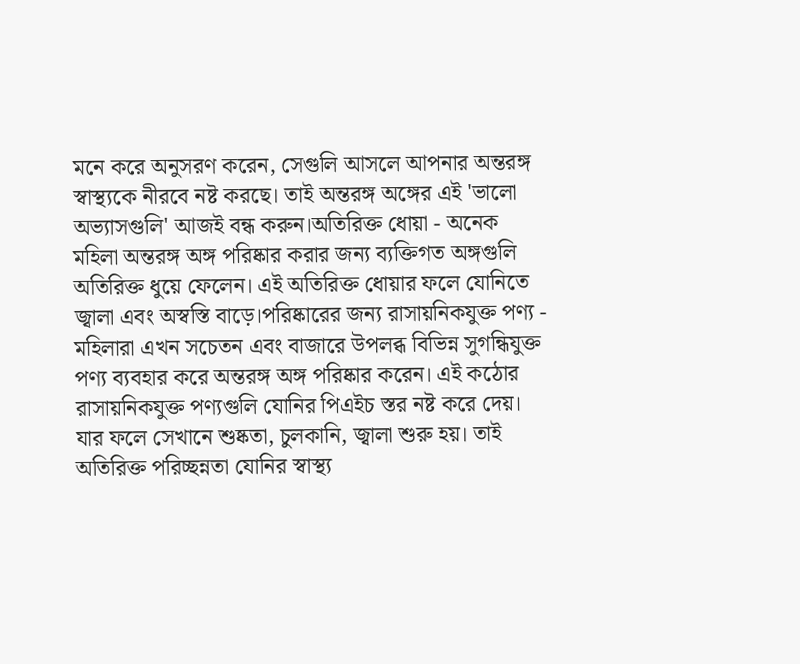মনে করে অনুসরণ করেন, সেগুলি আসলে আপনার অন্তরঙ্গ স্বাস্থ্যকে নীরবে নষ্ট করছে। তাই অন্তরঙ্গ অঙ্গের এই 'ভালো অভ্যাসগুলি' আজই বন্ধ করুন।অতিরিক্ত ধোয়া - অনেক মহিলা অন্তরঙ্গ অঙ্গ পরিষ্কার করার জন্য ব্যক্তিগত অঙ্গগুলি অতিরিক্ত ধুয়ে ফেলেন। এই অতিরিক্ত ধোয়ার ফলে যোনিতে জ্বালা এবং অস্বস্তি বাড়ে।পরিষ্কারের জন্য রাসায়নিকযুক্ত পণ্য - মহিলারা এখন সচেতন এবং বাজারে উপলব্ধ বিভিন্ন সুগন্ধিযুক্ত পণ্য ব্যবহার করে অন্তরঙ্গ অঙ্গ পরিষ্কার করেন। এই কঠোর রাসায়নিকযুক্ত পণ্যগুলি যোনির পিএইচ স্তর নষ্ট করে দেয়। যার ফলে সেখানে শুষ্কতা, চুলকানি, জ্বালা শুরু হয়। তাই অতিরিক্ত পরিচ্ছন্নতা যোনির স্বাস্থ্য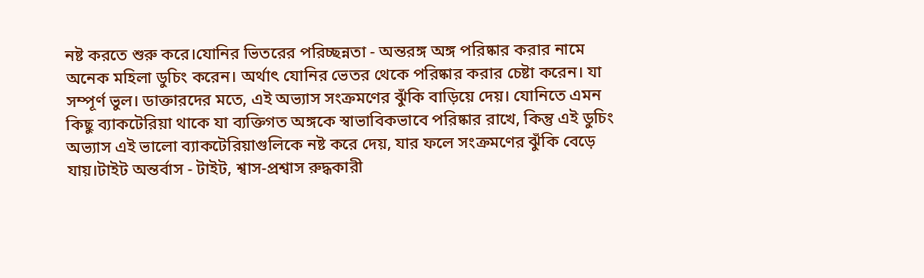নষ্ট করতে শুরু করে।যোনির ভিতরের পরিচ্ছন্নতা - অন্তরঙ্গ অঙ্গ পরিষ্কার করার নামে অনেক মহিলা ডুচিং করেন। অর্থাৎ যোনির ভেতর থেকে পরিষ্কার করার চেষ্টা করেন। যা সম্পূর্ণ ভুল। ডাক্তারদের মতে, এই অভ্যাস সংক্রমণের ঝুঁকি বাড়িয়ে দেয়। যোনিতে এমন কিছু ব্যাকটেরিয়া থাকে যা ব্যক্তিগত অঙ্গকে স্বাভাবিকভাবে পরিষ্কার রাখে, কিন্তু এই ডুচিং অভ্যাস এই ভালো ব্যাকটেরিয়াগুলিকে নষ্ট করে দেয়, যার ফলে সংক্রমণের ঝুঁকি বেড়ে যায়।টাইট অন্তর্বাস - টাইট, শ্বাস-প্রশ্বাস রুদ্ধকারী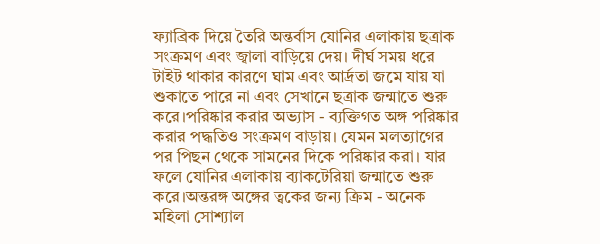ফ্যাব্রিক দিয়ে তৈরি অন্তর্বাস যোনির এলাকায় ছত্রাক সংক্রমণ এবং জ্বালা বাড়িয়ে দেয়। দীর্ঘ সময় ধরে টাইট থাকার কারণে ঘাম এবং আর্দ্রতা জমে যায় যা শুকাতে পারে না এবং সেখানে ছত্রাক জন্মাতে শুরু করে।পরিষ্কার করার অভ্যাস - ব্যক্তিগত অঙ্গ পরিষ্কার করার পদ্ধতিও সংক্রমণ বাড়ায়। যেমন মলত্যাগের পর পিছন থেকে সামনের দিকে পরিষ্কার করা। যার ফলে যোনির এলাকায় ব্যাকটেরিয়া জন্মাতে শুরু করে।অন্তরঙ্গ অঙ্গের ত্বকের জন্য ক্রিম - অনেক মহিলা সোশ্যাল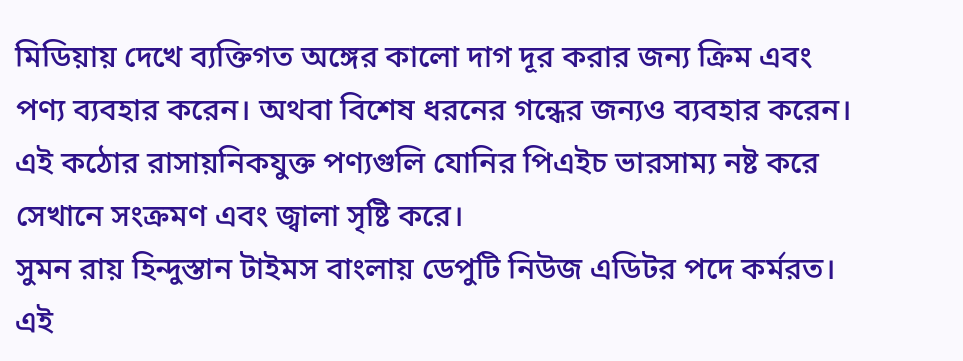মিডিয়ায় দেখে ব্যক্তিগত অঙ্গের কালো দাগ দূর করার জন্য ক্রিম এবং পণ্য ব্যবহার করেন। অথবা বিশেষ ধরনের গন্ধের জন্যও ব্যবহার করেন। এই কঠোর রাসায়নিকযুক্ত পণ্যগুলি যোনির পিএইচ ভারসাম্য নষ্ট করে সেখানে সংক্রমণ এবং জ্বালা সৃষ্টি করে।
সুমন রায় হিন্দুস্তান টাইমস বাংলায় ডেপুটি নিউজ এডিটর পদে কর্মরত। এই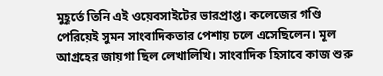মুহূর্তে তিনি এই ওয়েবসাইটের ভারপ্রাপ্ত। কলেজের গণ্ডি পেরিয়েই সুমন সাংবাদিকতার পেশায় চলে এসেছিলেন। মূল আগ্রহের জায়গা ছিল লেখালিখি। সাংবাদিক হিসাবে কাজ শুরু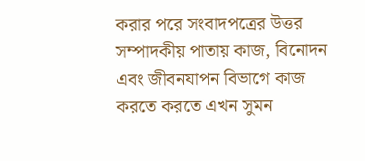করার পরে সংবাদপত্রের উত্তর সম্পাদকীয় পাতায় কাজ, বিনোদন এবং জীবনযাপন বিভাগে কাজ করতে করতে এখন সুমন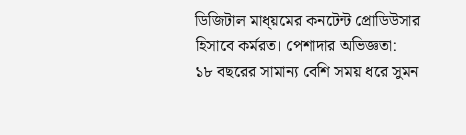ডিজিটাল মাধ্য়মের কনটেন্ট প্রোডিউসার হিসাবে কর্মরত। পেশাদার অভিজ্ঞতা:
১৮ বছরের সামান্য বেশি সময় ধরে সুমন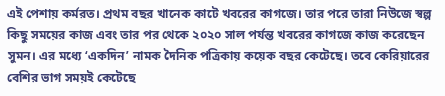এই পেশায় কর্মরত। প্রথম বছর খানেক কাটে খবরের কাগজে। তার পরে তারা নিউজে স্বল্প কিছু সময়ের কাজ এবং তার পর থেকে ২০২০ সাল পর্যন্ত খবরের কাগজে কাজ করেছেন সুমন। এর মধ্যে ‘একদিন’ নামক দৈনিক পত্রিকায় কয়েক বছর কেটেছে। তবে কেরিয়ারের বেশির ভাগ সময়ই কেটেছে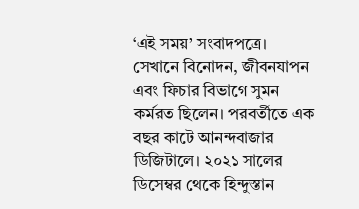‘এই সময়’ সংবাদপত্রে। সেখানে বিনোদন, জীবনযাপন এবং ফিচার বিভাগে সুমন কর্মরত ছিলেন। পরবর্তীতে এক বছর কাটে আনন্দবাজার ডিজিটালে। ২০২১ সালের ডিসেম্বর থেকে হিন্দুস্তান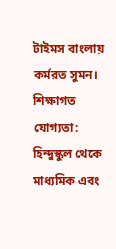টাইমস বাংলায় কর্মরত সুমন। শিক্ষাগত যোগ্যতা:
হিন্দুস্কুল থেকে মাধ্যমিক এবং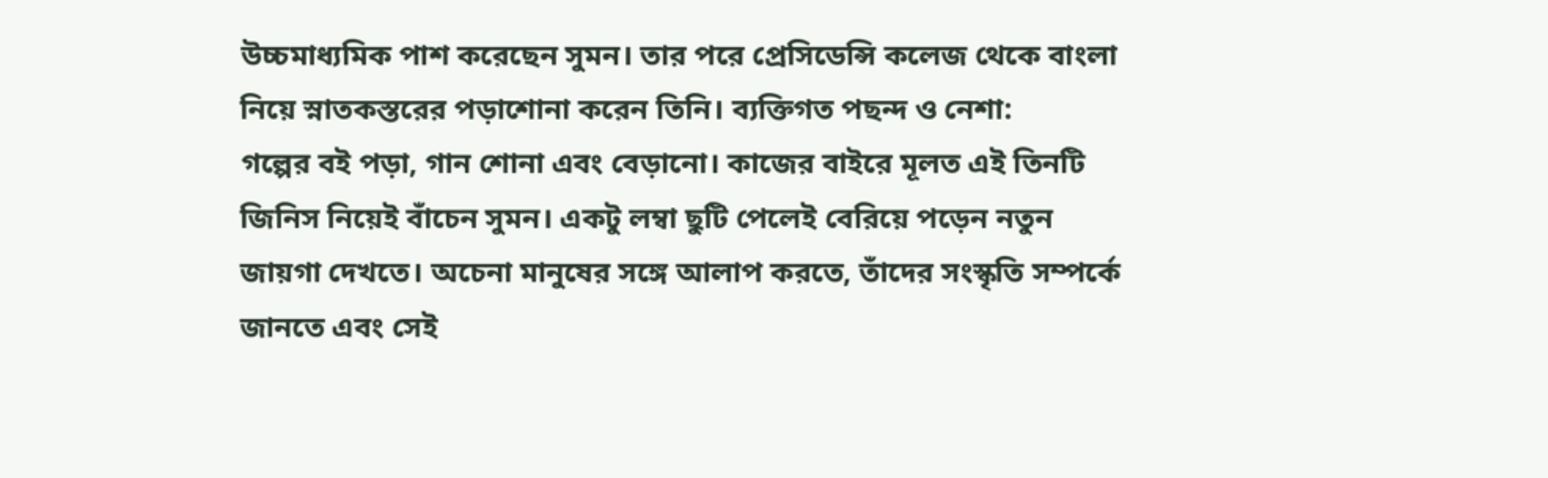উচ্চমাধ্যমিক পাশ করেছেন সুমন। তার পরে প্রেসিডেন্সি কলেজ থেকে বাংলা নিয়ে স্নাতকস্তরের পড়াশোনা করেন তিনি। ব্যক্তিগত পছন্দ ও নেশা:
গল্পের বই পড়া, গান শোনা এবং বেড়ানো। কাজের বাইরে মূলত এই তিনটি জিনিস নিয়েই বাঁচেন সুমন। একটু লম্বা ছুটি পেলেই বেরিয়ে পড়েন নতুন জায়গা দেখতে। অচেনা মানুষের সঙ্গে আলাপ করতে, তাঁদের সংস্কৃতি সম্পর্কে জানতে এবং সেই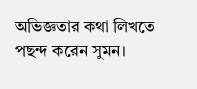অভিজ্ঞতার কথা লিখতে পছন্দ করেন সুমন।